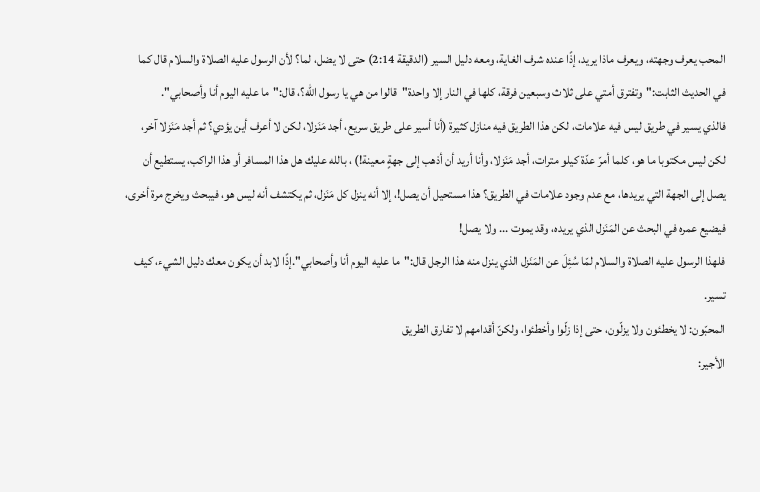المحب يعرف وجهته، ويعرف ماذا يريد، إذًا عنده شرف الغاية، ومعه دليل السير (الدقيقة 2:14) حتى لا يضل، لما؟ لأن الرسول عليه الصلاة والسلام قال كما في الحديث الثابت:"وتفترق أمتي على ثلاث وسبعين فرقة، كلها في النار إلا واحدة"قالوا من هي يا رسول الله؟، قال:"ما عليه اليوم أنا وأصحابي".
فالذي يسير في طريق ليس فيه علامات، لكن هذا الطريق فيه منازل كثيرة (أنا أسير على طريق سريع، أجد مَنَزلا، لكن لا أعرف أين يؤدي؟ ثم أجد مَنَزلا آخر، لكن ليس مكتوبا ما هو، كلما أمرّ عدّة كيلو مترات، أجد مَنَزلا، وأنا أريد أن أذهب إلى جهةٍ معينة!) ، بالله عليك هل هذا المسافر أو هذا الراكب، يستطيع أن يصل إلى الجهة التي يريدها، مع عدم وجود علامات في الطريق؟ هذا مستحيل أن يصل!، إلا أنه ينزل كل مَنَزل، ثم يكتشف أنه ليس هو، فيبحث ويخرج مرة أخرى، فيضيع عمره في البحث عن المَنَزل الذي يريده، وقد يموت ... ولا يصل!
فلهذا الرسول عليه الصلاة والسلام لمّا سُئِلَ عن المَنَزل الذي ينزل منه هذا الرجل قال:"ما عليه اليوم أنا وأصحابي".إذًا لابد أن يكون معك دليل الشيء، كيف تسير.
المحبّون: لا يخطئون ولا يزلّون، حتى إذا زلّوا وأخطئوا، ولكنّ أقدامهم لا تفارق الطريق
الأجير: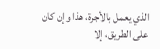الذي يعمل بالأجرة، هذا وإن كان على الطريق، إلا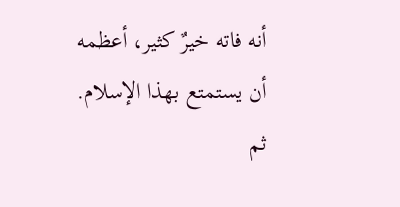أنه فاته خيرٌ كثير، أعظمه أن يستمتع بهذا الإسلام.
ثم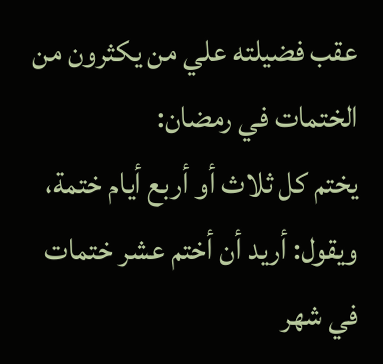عقب فضيلته علي من يكثرون من الختمات في رمضان:
يختم كل ثلاث أو أربع أيام ختمة، ويقول: أريد أن أختم عشر ختمات في شهر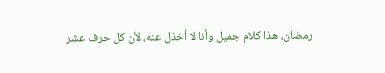رمضان، هذا كلام جميل وأنا لا أخذل عنه، لأن كل حرف عشر